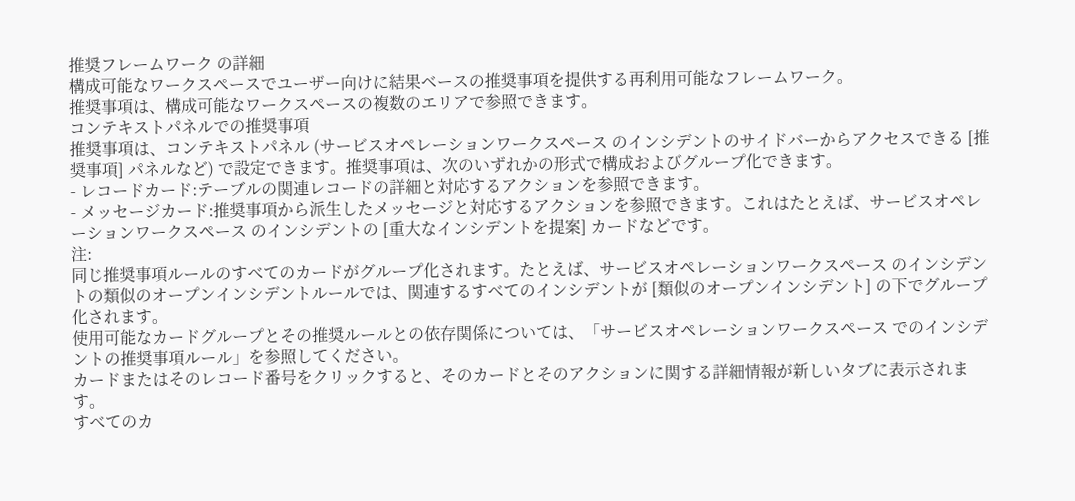推奨フレームワーク の詳細
構成可能なワークスペースでユーザー向けに結果ベースの推奨事項を提供する再利用可能なフレームワーク。
推奨事項は、構成可能なワークスペースの複数のエリアで参照できます。
コンテキストパネルでの推奨事項
推奨事項は、コンテキストパネル (サービスオペレーションワークスペース のインシデントのサイドバーからアクセスできる [推奨事項] パネルなど) で設定できます。推奨事項は、次のいずれかの形式で構成およびグループ化できます。
- レコードカード:テーブルの関連レコードの詳細と対応するアクションを参照できます。
- メッセージカード:推奨事項から派生したメッセージと対応するアクションを参照できます。これはたとえば、サービスオペレーションワークスペース のインシデントの [重大なインシデントを提案] カードなどです。
注:
同じ推奨事項ルールのすべてのカードがグループ化されます。たとえば、サービスオペレーションワークスペース のインシデントの類似のオープンインシデントルールでは、関連するすべてのインシデントが [類似のオープンインシデント] の下でグループ化されます。
使用可能なカードグループとその推奨ルールとの依存関係については、「サービスオペレーションワークスペース でのインシデントの推奨事項ルール」を参照してください。
カードまたはそのレコード番号をクリックすると、そのカードとそのアクションに関する詳細情報が新しいタブに表示されます。
すべてのカ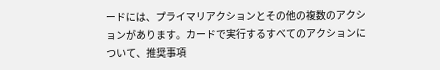ードには、プライマリアクションとその他の複数のアクションがあります。カードで実行するすべてのアクションについて、推奨事項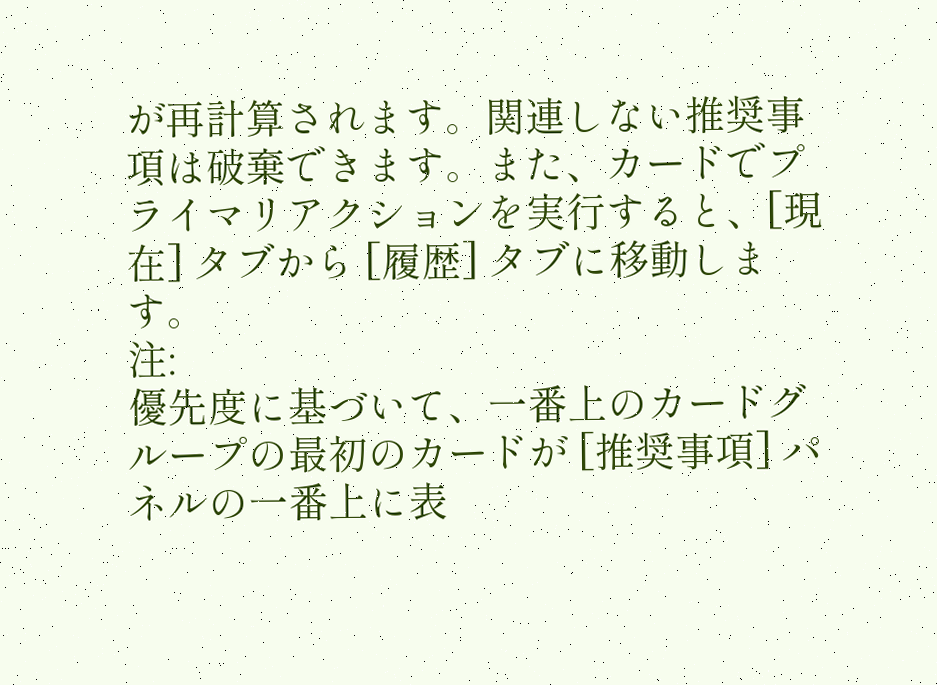が再計算されます。関連しない推奨事項は破棄できます。また、カードでプライマリアクションを実行すると、[現在] タブから [履歴] タブに移動します。
注:
優先度に基づいて、一番上のカードグループの最初のカードが [推奨事項] パネルの一番上に表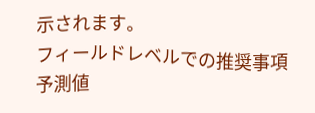示されます。
フィールドレベルでの推奨事項
予測値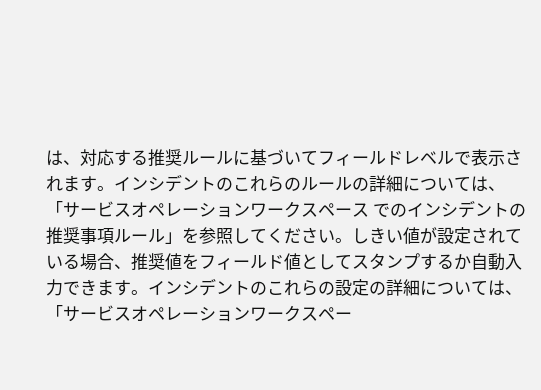は、対応する推奨ルールに基づいてフィールドレベルで表示されます。インシデントのこれらのルールの詳細については、「サービスオペレーションワークスペース でのインシデントの推奨事項ルール」を参照してください。しきい値が設定されている場合、推奨値をフィールド値としてスタンプするか自動入力できます。インシデントのこれらの設定の詳細については、「サービスオペレーションワークスペー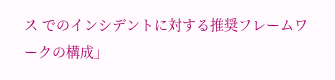ス でのインシデントに対する推奨フレームワークの構成」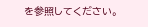を参照してください。